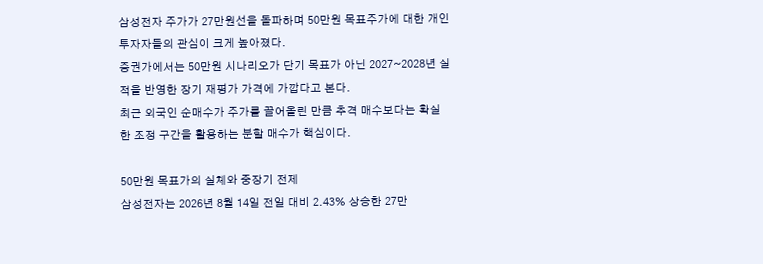삼성전자 주가가 27만원선을 돌파하며 50만원 목표주가에 대한 개인 투자자들의 관심이 크게 높아졌다.
증권가에서는 50만원 시나리오가 단기 목표가 아닌 2027~2028년 실적을 반영한 장기 재평가 가격에 가깝다고 본다.
최근 외국인 순매수가 주가를 끌어올린 만큼 추격 매수보다는 확실한 조정 구간을 활용하는 분할 매수가 핵심이다.

50만원 목표가의 실체와 중장기 전제
삼성전자는 2026년 8월 14일 전일 대비 2.43% 상승한 27만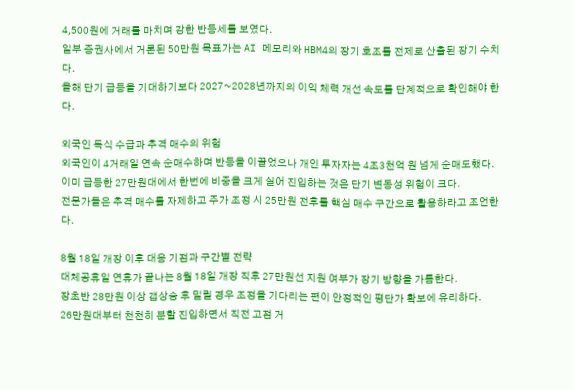4,500원에 거래를 마치며 강한 반등세를 보였다.
일부 증권사에서 거론된 50만원 목표가는 AI 메모리와 HBM4의 장기 호조를 전제로 산출된 장기 수치다.
올해 단기 급등을 기대하기보다 2027~2028년까지의 이익 체력 개선 속도를 단계적으로 확인해야 한다.

외국인 독식 수급과 추격 매수의 위험
외국인이 4거래일 연속 순매수하며 반등을 이끌었으나 개인 투자자는 4조3천억 원 넘게 순매도했다.
이미 급등한 27만원대에서 한번에 비중을 크게 실어 진입하는 것은 단기 변동성 위험이 크다.
전문가들은 추격 매수를 자제하고 주가 조정 시 25만원 전후를 핵심 매수 구간으로 활용하라고 조언한다.

8월 18일 개장 이후 대응 기점과 구간별 전략
대체공휴일 연휴가 끝나는 8월 18일 개장 직후 27만원선 지원 여부가 장기 방향을 가름한다.
장초반 28만원 이상 갭상승 후 밀릴 경우 조정을 기다리는 편이 안정적인 평단가 확보에 유리하다.
26만원대부터 천천히 분할 진입하면서 직전 고점 거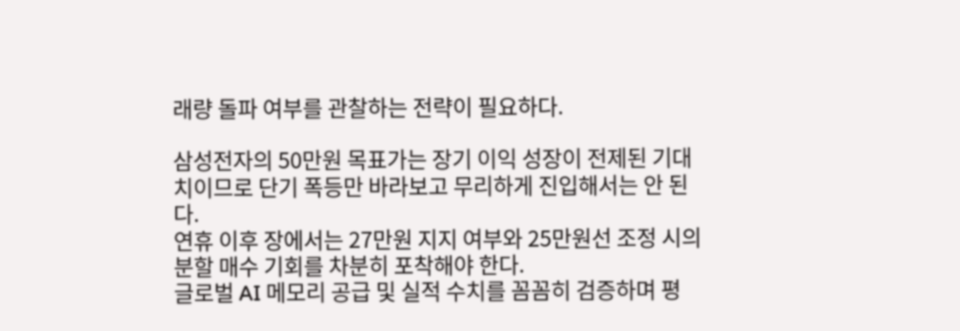래량 돌파 여부를 관찰하는 전략이 필요하다.

삼성전자의 50만원 목표가는 장기 이익 성장이 전제된 기대치이므로 단기 폭등만 바라보고 무리하게 진입해서는 안 된다.
연휴 이후 장에서는 27만원 지지 여부와 25만원선 조정 시의 분할 매수 기회를 차분히 포착해야 한다.
글로벌 AI 메모리 공급 및 실적 수치를 꼼꼼히 검증하며 평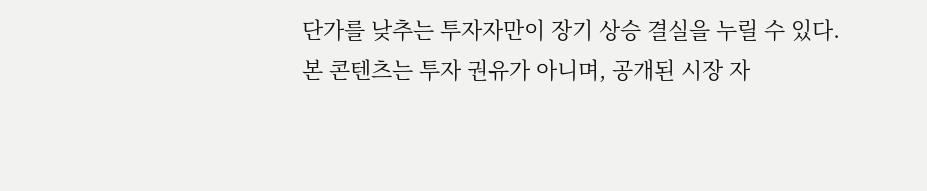단가를 낮추는 투자자만이 장기 상승 결실을 누릴 수 있다.
본 콘텐츠는 투자 권유가 아니며, 공개된 시장 자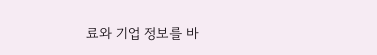료와 기업 정보를 바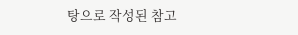탕으로 작성된 참고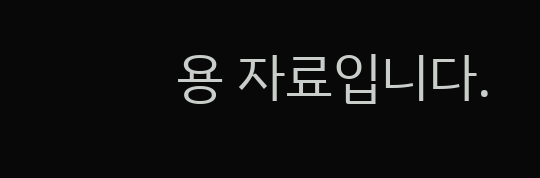용 자료입니다.